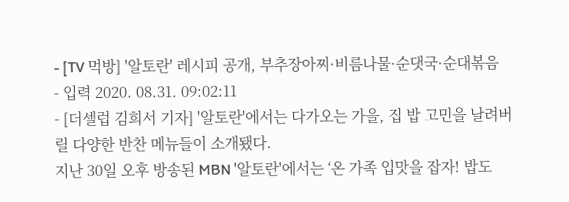- [TV 먹방] '알토란' 레시피 공개, 부추장아찌·비름나물·순댓국·순대볶음
- 입력 2020. 08.31. 09:02:11
- [더셀럽 김희서 기자] '알토란'에서는 다가오는 가을, 집 밥 고민을 날려버릴 다양한 반찬 메뉴들이 소개됐다.
지난 30일 오후 방송된 MBN '알토란'에서는 ‘온 가족 입맛을 잡자! 밥도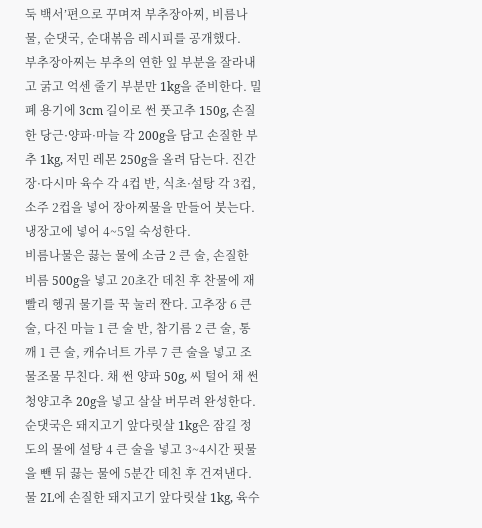둑 백서’편으로 꾸며져 부추장아찌, 비름나물, 순댓국, 순대볶음 레시피를 공개했다.
부추장아찌는 부추의 연한 잎 부분을 잘라내고 굵고 억센 줄기 부분만 1kg을 준비한다. 밀폐 용기에 3cm 길이로 썬 풋고추 150g, 손질한 당근·양파·마늘 각 200g을 담고 손질한 부추 1kg, 저민 레몬 250g을 올려 담는다. 진간장·다시마 육수 각 4컵 반, 식초·설탕 각 3컵, 소주 2컵을 넣어 장아찌물을 만들어 붓는다. 냉장고에 넣어 4~5일 숙성한다.
비름나물은 끓는 물에 소금 2 큰 술, 손질한 비름 500g을 넣고 20초간 데친 후 찬물에 재빨리 헹궈 물기를 꾹 눌러 짠다. 고추장 6 큰 술, 다진 마늘 1 큰 술 반, 참기름 2 큰 술, 통깨 1 큰 술, 캐슈너트 가루 7 큰 술을 넣고 조물조물 무친다. 채 썬 양파 50g, 씨 털어 채 썬 청양고추 20g을 넣고 살살 버무려 완성한다.
순댓국은 돼지고기 앞다릿살 1kg은 잠길 정도의 물에 설탕 4 큰 술을 넣고 3~4시간 핏물을 뺀 뒤 끓는 물에 5분간 데친 후 건져낸다. 물 2L에 손질한 돼지고기 앞다릿살 1kg, 육수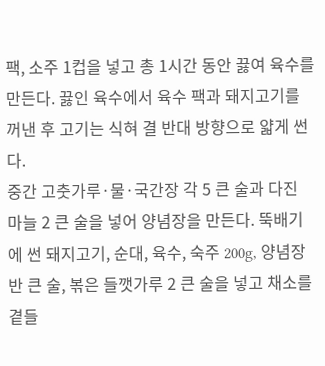팩, 소주 1컵을 넣고 총 1시간 동안 끓여 육수를 만든다. 끓인 육수에서 육수 팩과 돼지고기를 꺼낸 후 고기는 식혀 결 반대 방향으로 얇게 썬다.
중간 고춧가루·물·국간장 각 5 큰 술과 다진 마늘 2 큰 술을 넣어 양념장을 만든다. 뚝배기에 썬 돼지고기, 순대, 육수, 숙주 200g, 양념장 반 큰 술, 볶은 들깻가루 2 큰 술을 넣고 채소를 곁들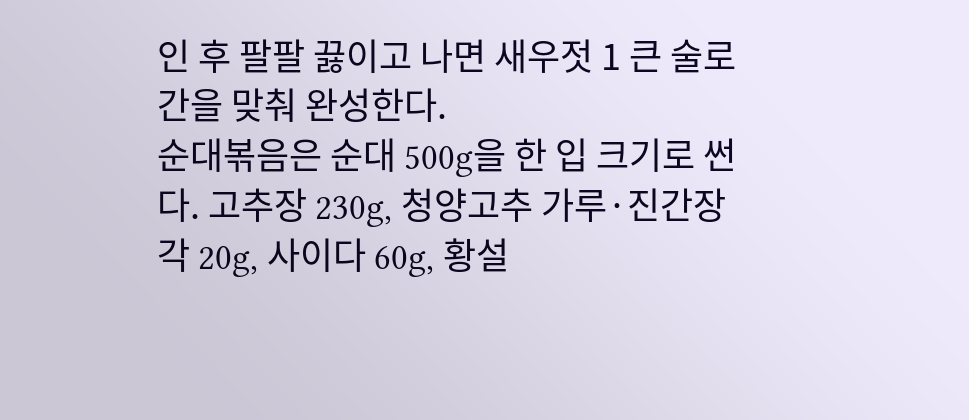인 후 팔팔 끓이고 나면 새우젓 1 큰 술로 간을 맞춰 완성한다.
순대볶음은 순대 500g을 한 입 크기로 썬다. 고추장 230g, 청양고추 가루·진간장 각 20g, 사이다 60g, 황설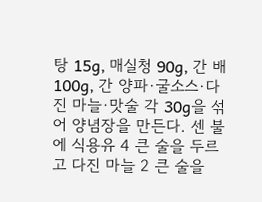탕 15g, 매실청 90g, 간 배 100g, 간 양파·굴소스·다진 마늘·맛술 각 30g을 섞어 양념장을 만든다. 센 불에 식용유 4 큰 술을 두르고 다진 마늘 2 큰 술을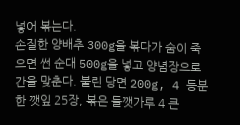넣어 볶는다.
손질한 양배추 300g을 볶다가 숨이 죽으면 썬 순대 500g을 넣고 양념장으로 간을 맞춘다. 불린 당면 200g, 4 등분 한 깻잎 25장, 볶은 들깻가루 4 큰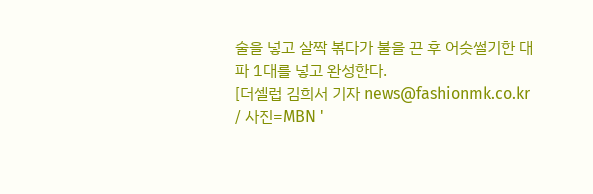술을 넣고 살짝 볶다가 불을 끈 후 어슷썰기한 대파 1대를 넣고 완성한다.
[더셀럽 김희서 기자 news@fashionmk.co.kr / 사진=MBN '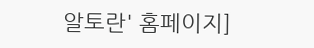알토란' 홈페이지]